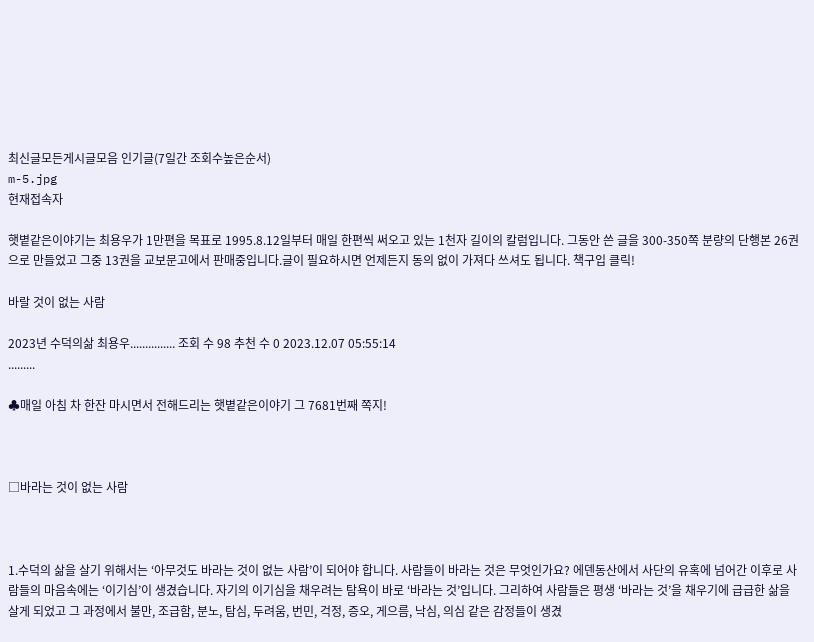최신글모든게시글모음 인기글(7일간 조회수높은순서)
m-5.jpg
현재접속자

햇볕같은이야기는 최용우가 1만편을 목표로 1995.8.12일부터 매일 한편씩 써오고 있는 1천자 길이의 칼럼입니다. 그동안 쓴 글을 300-350쪽 분량의 단행본 26권으로 만들었고 그중 13권을 교보문고에서 판매중입니다.글이 필요하시면 언제든지 동의 없이 가져다 쓰셔도 됩니다. 책구입 클릭!

바랄 것이 없는 사람

2023년 수덕의삶 최용우............... 조회 수 98 추천 수 0 2023.12.07 05:55:14
.........

♣매일 아침 차 한잔 마시면서 전해드리는 햇볕같은이야기 그 7681번째 쪽지!



□바라는 것이 없는 사람



1.수덕의 삶을 살기 위해서는 ‘아무것도 바라는 것이 없는 사람’이 되어야 합니다. 사람들이 바라는 것은 무엇인가요? 에덴동산에서 사단의 유혹에 넘어간 이후로 사람들의 마음속에는 ‘이기심’이 생겼습니다. 자기의 이기심을 채우려는 탐욕이 바로 ‘바라는 것’입니다. 그리하여 사람들은 평생 ‘바라는 것’을 채우기에 급급한 삶을 살게 되었고 그 과정에서 불만, 조급함, 분노, 탐심, 두려움, 번민, 걱정, 증오, 게으름, 낙심, 의심 같은 감정들이 생겼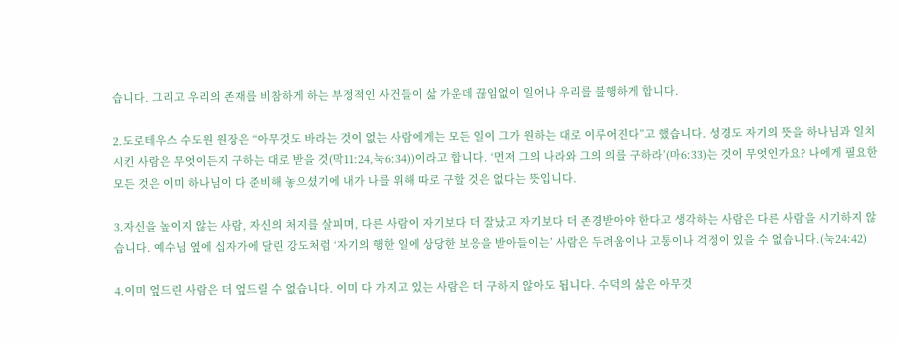습니다. 그리고 우리의 존재를 비참하게 하는 부정적인 사건들이 삶 가운데 끊임없이 일어나 우리를 불행하게 합니다.

2.도로테우스 수도원 원장은 “아무것도 바라는 것이 없는 사람에게는 모든 일이 그가 원하는 대로 이루어진다”고 했습니다. 성경도 자기의 뜻을 하나님과 일치시킨 사람은 무엇이든지 구하는 대로 받을 것(막11:24,눅6:34))이라고 합니다. ‘먼저 그의 나라와 그의 의를 구하라’(마6:33)는 것이 무엇인가요? 나에게 필요한 모든 것은 이미 하나님이 다 준비해 놓으셨기에 내가 나를 위해 따로 구할 것은 없다는 뜻입니다.

3.자신을 높이지 않는 사람, 자신의 처지를 살피며, 다른 사람이 자기보다 더 잘났고 자기보다 더 존경받아야 한다고 생각하는 사람은 다른 사람을 시기하지 않습니다. 예수님 옆에 십자가에 달린 강도처럼 ‘자기의 행한 일에 상당한 보응을 받아들이는’ 사람은 두려움이나 고통이나 걱정이 있을 수 없습니다.(눅24:42)

4.이미 엎드린 사람은 더 엎드릴 수 없습니다. 이미 다 가지고 있는 사람은 더 구하지 않아도 됩니다. 수덕의 삶은 아무것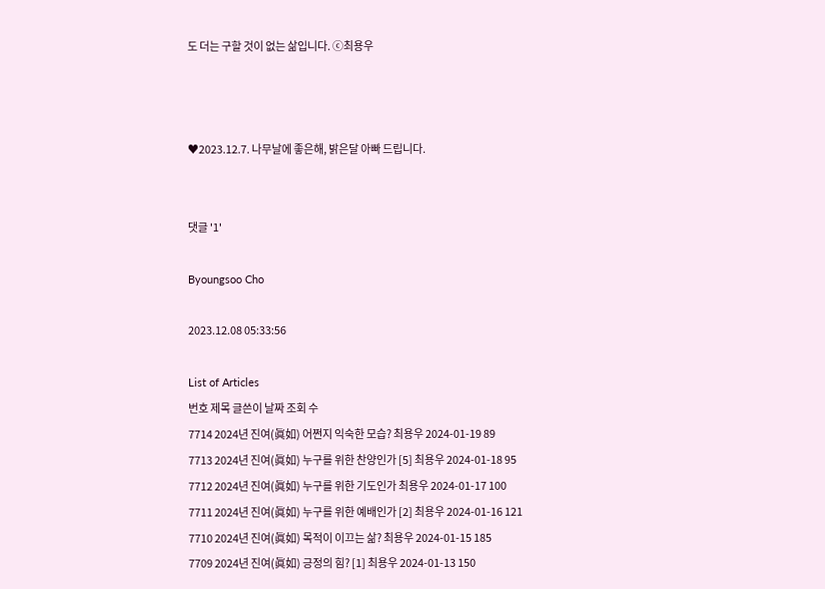도 더는 구할 것이 없는 삶입니다. ⓒ최용우



♥2023.12.7. 나무날에 좋은해, 밝은달 아빠 드립니다.


댓글 '1'

Byoungsoo Cho

2023.12.08 05:33:56

List of Articles
번호 제목 글쓴이 날짜 조회 수
7714 2024년 진여(眞如) 어쩐지 익숙한 모습? 최용우 2024-01-19 89
7713 2024년 진여(眞如) 누구를 위한 찬양인가 [5] 최용우 2024-01-18 95
7712 2024년 진여(眞如) 누구를 위한 기도인가 최용우 2024-01-17 100
7711 2024년 진여(眞如) 누구를 위한 예배인가 [2] 최용우 2024-01-16 121
7710 2024년 진여(眞如) 목적이 이끄는 삶? 최용우 2024-01-15 185
7709 2024년 진여(眞如) 긍정의 힘? [1] 최용우 2024-01-13 150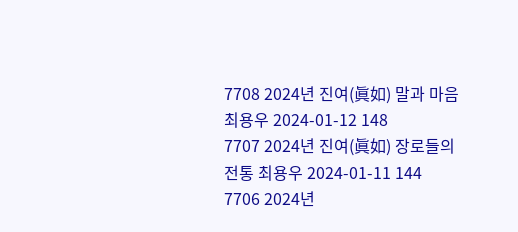7708 2024년 진여(眞如) 말과 마음 최용우 2024-01-12 148
7707 2024년 진여(眞如) 장로들의 전통 최용우 2024-01-11 144
7706 2024년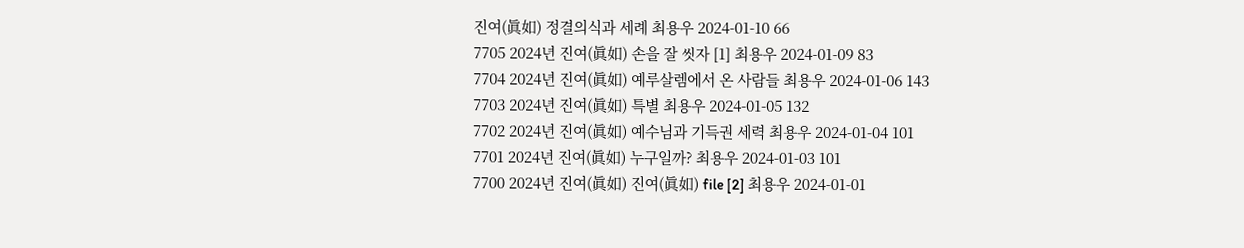진여(眞如) 정결의식과 세례 최용우 2024-01-10 66
7705 2024년 진여(眞如) 손을 잘 씻자 [1] 최용우 2024-01-09 83
7704 2024년 진여(眞如) 예루살렘에서 온 사람들 최용우 2024-01-06 143
7703 2024년 진여(眞如) 특별 최용우 2024-01-05 132
7702 2024년 진여(眞如) 예수님과 기득권 세력 최용우 2024-01-04 101
7701 2024년 진여(眞如) 누구일까? 최용우 2024-01-03 101
7700 2024년 진여(眞如) 진여(眞如) file [2] 최용우 2024-01-01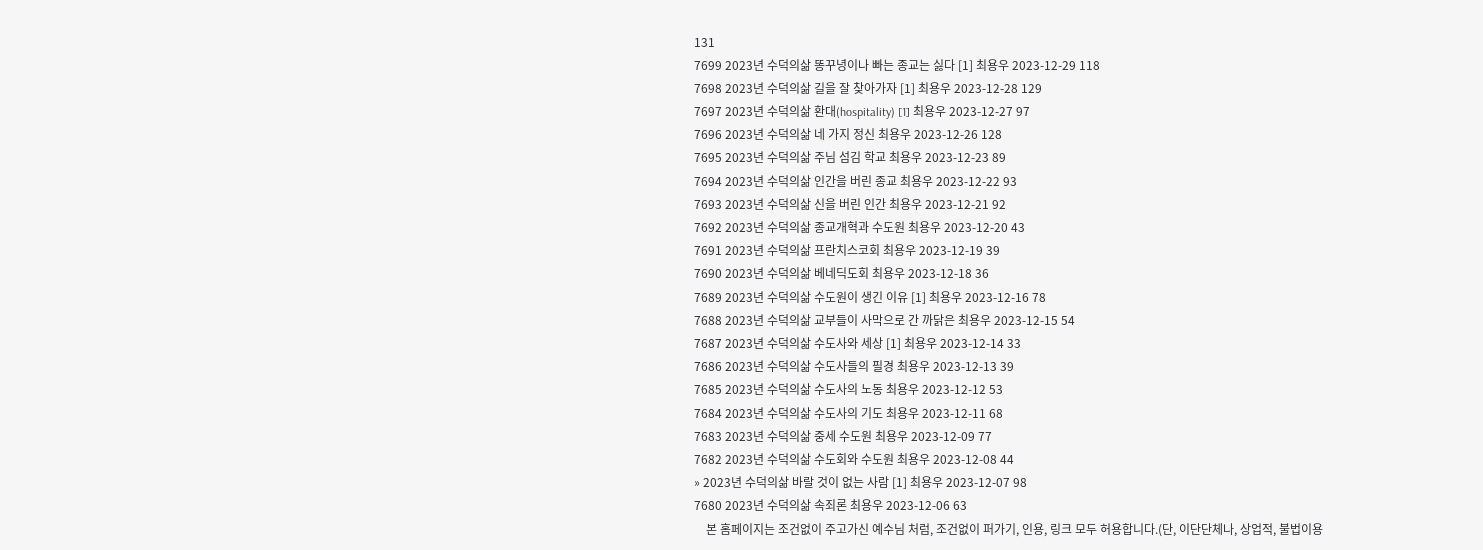131
7699 2023년 수덕의삶 똥꾸녕이나 빠는 종교는 싫다 [1] 최용우 2023-12-29 118
7698 2023년 수덕의삶 길을 잘 찾아가자 [1] 최용우 2023-12-28 129
7697 2023년 수덕의삶 환대(hospitality) [1] 최용우 2023-12-27 97
7696 2023년 수덕의삶 네 가지 정신 최용우 2023-12-26 128
7695 2023년 수덕의삶 주님 섬김 학교 최용우 2023-12-23 89
7694 2023년 수덕의삶 인간을 버린 종교 최용우 2023-12-22 93
7693 2023년 수덕의삶 신을 버린 인간 최용우 2023-12-21 92
7692 2023년 수덕의삶 종교개혁과 수도원 최용우 2023-12-20 43
7691 2023년 수덕의삶 프란치스코회 최용우 2023-12-19 39
7690 2023년 수덕의삶 베네딕도회 최용우 2023-12-18 36
7689 2023년 수덕의삶 수도원이 생긴 이유 [1] 최용우 2023-12-16 78
7688 2023년 수덕의삶 교부들이 사막으로 간 까닭은 최용우 2023-12-15 54
7687 2023년 수덕의삶 수도사와 세상 [1] 최용우 2023-12-14 33
7686 2023년 수덕의삶 수도사들의 필경 최용우 2023-12-13 39
7685 2023년 수덕의삶 수도사의 노동 최용우 2023-12-12 53
7684 2023년 수덕의삶 수도사의 기도 최용우 2023-12-11 68
7683 2023년 수덕의삶 중세 수도원 최용우 2023-12-09 77
7682 2023년 수덕의삶 수도회와 수도원 최용우 2023-12-08 44
» 2023년 수덕의삶 바랄 것이 없는 사람 [1] 최용우 2023-12-07 98
7680 2023년 수덕의삶 속죄론 최용우 2023-12-06 63
    본 홈페이지는 조건없이 주고가신 예수님 처럼, 조건없이 퍼가기, 인용, 링크 모두 허용합니다.(단, 이단단체나, 상업적, 불법이용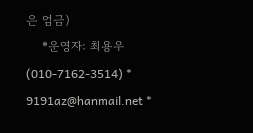은 엄금)
    *운영자: 최용우 (010-7162-3514) * 9191az@hanmail.net *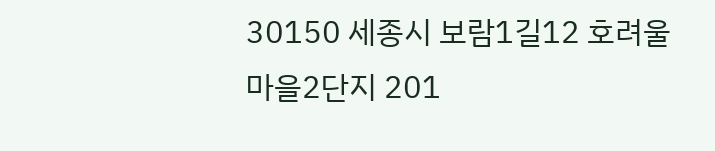30150 세종시 보람1길12 호려울마을2단지 201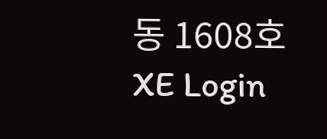동 1608호
XE Login